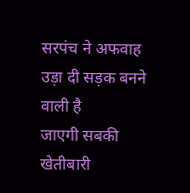सरपंच ने अफवाह उड़ा दी सड़क बनने वाली है
जाएगी सबकी खेतीबारी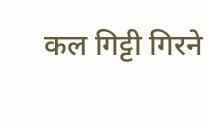कल गिट्टी गिरने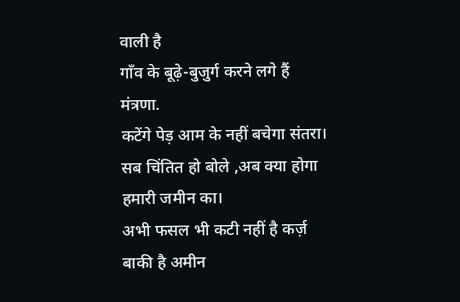वाली है
गॉंव के बूढ़े-बुजुर्ग करने लगे हैं मंत्रणा.
कटेंगे पेड़ आम के नहीं बचेगा संतरा।
सब चिंतित हो बोले ,अब क्या होगा हमारी जमीन का।
अभी फसल भी कटी नहीं है कर्ज़ बाकी है अमीन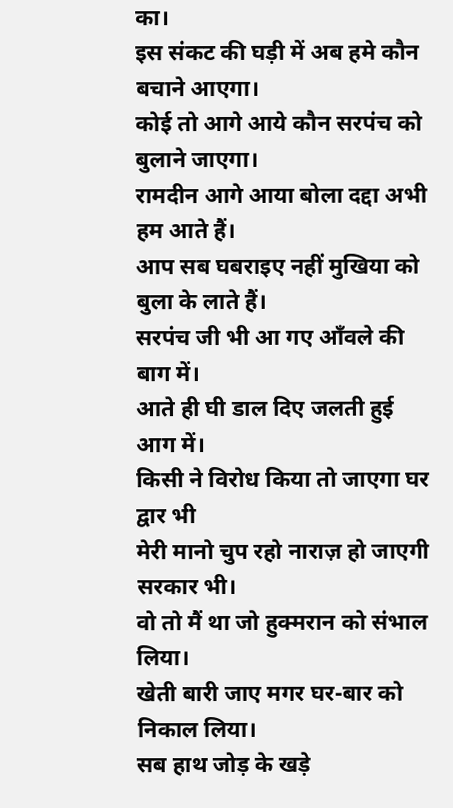का।
इस संकट की घड़ी में अब हमे कौन बचाने आएगा।
कोई तो आगे आये कौन सरपंच को बुलाने जाएगा।
रामदीन आगे आया बोला दद्दा अभी हम आते हैं।
आप सब घबराइए नहीं मुखिया को बुला के लाते हैं।
सरपंच जी भी आ गए आँवले की बाग में।
आते ही घी डाल दिए जलती हुई आग में।
किसी ने विरोध किया तो जाएगा घर द्वार भी
मेरी मानो चुप रहो नाराज़ हो जाएगी सरकार भी।
वो तो मैं था जो हुक्मरान को संभाल लिया।
खेती बारी जाए मगर घर-बार को निकाल लिया।
सब हाथ जोड़ के खड़े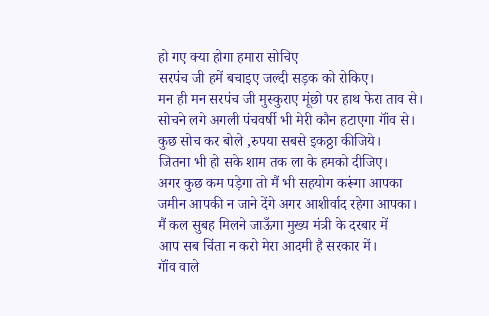हो गए क्या होगा हमारा सोचिए
सरपंच जी हमें बचाइए जल्दी सड़क को रोकिए।
मन ही मन सरपंच जी मुस्कुराए मूंछो पर हाथ फेरा ताव से।
सोचने लगे अगली पंचवर्षी भी मेरी कौन हटाएगा गॉंव से।
कुछ सोच कर बोले ,रुपया सबसे इकठ्ठा कीजिये।
जितना भी हो सके शाम तक ला के हमको दीजिए।
अगर कुछ कम पड़ेगा तो मैं भी सहयोग करूंगा आपका
जमीन आपकी न जाने देंगे अगर आशीर्वाद रहेगा आपका।
मैं कल सुबह मिलने जाऊँगा मुख्य मंत्री के दरबार में
आप सब चिंता न करो मेरा आदमी है सरकार में।
गॉंव वाले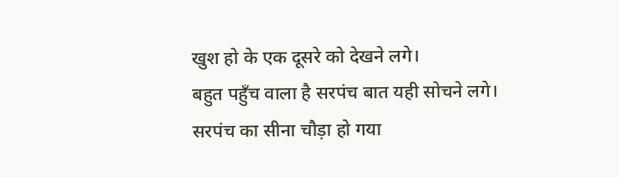खुश हो के एक दूसरे को देखने लगे।
बहुत पहुँच वाला है सरपंच बात यही सोचने लगे।
सरपंच का सीना चौड़ा हो गया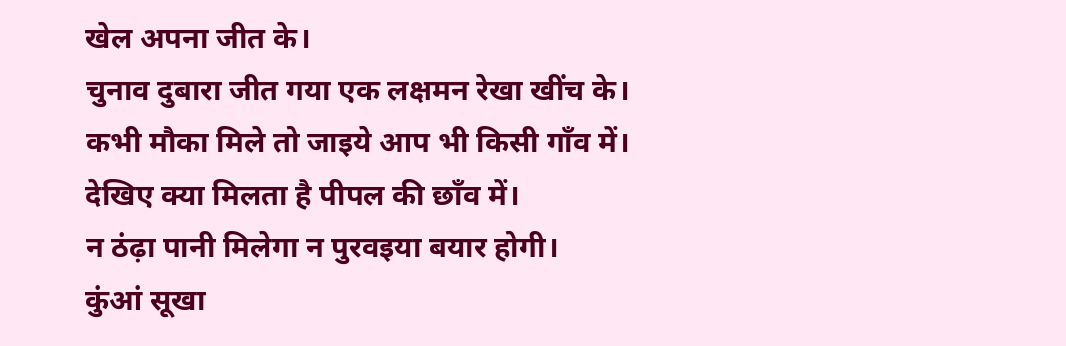खेल अपना जीत के।
चुनाव दुबारा जीत गया एक लक्षमन रेखा खींच के।
कभी मौका मिले तो जाइये आप भी किसी गाँव में।
देखिए क्या मिलता है पीपल की छाँव में।
न ठंढ़ा पानी मिलेगा न पुरवइया बयार होगी।
कुंआं सूखा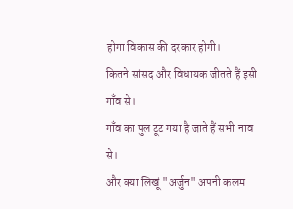होगा विकास की दरकार होगी।
कितने सांसद और विधायक जीतते हैं इसी गाँव से।
गाँव का पुल टूट गया है जाते हैं सभी नाव से।
और क्या लिखूं "अर्जुन" अपनी कलम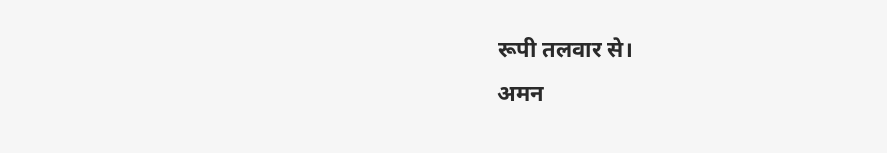रूपी तलवार से।
अमन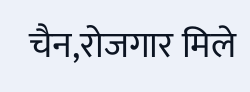चैन,रोजगार मिले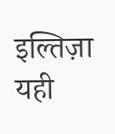इल्तिज़ा यही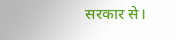सरकार से।